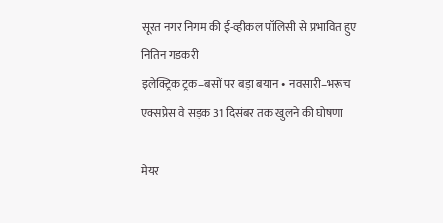सूरत नगर निगम की ई-व्हीकल पॉलिसी से प्रभावित हुए नितिन गडकरी
इलेक्ट्रिक ट्रक–बसों पर बड़ा बयान • नवसारी–भरूच एक्सप्रेस वे सड़क 31 दिसंबर तक खुलने की घोषणा

मेयर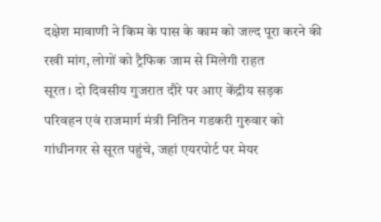दक्षेश मावाणी ने किम के पास के काम को जल्द पूरा करने की रखी मांग, लोगों को ट्रैफिक जाम से मिलेगी राहत
सूरत। दो दिवसीय गुजरात दौरे पर आए केंद्रीय सड़क परिवहन एवं राजमार्ग मंत्री नितिन गडकरी गुरुवार को गांधीनगर से सूरत पहुंचे, जहां एयरपोर्ट पर मेयर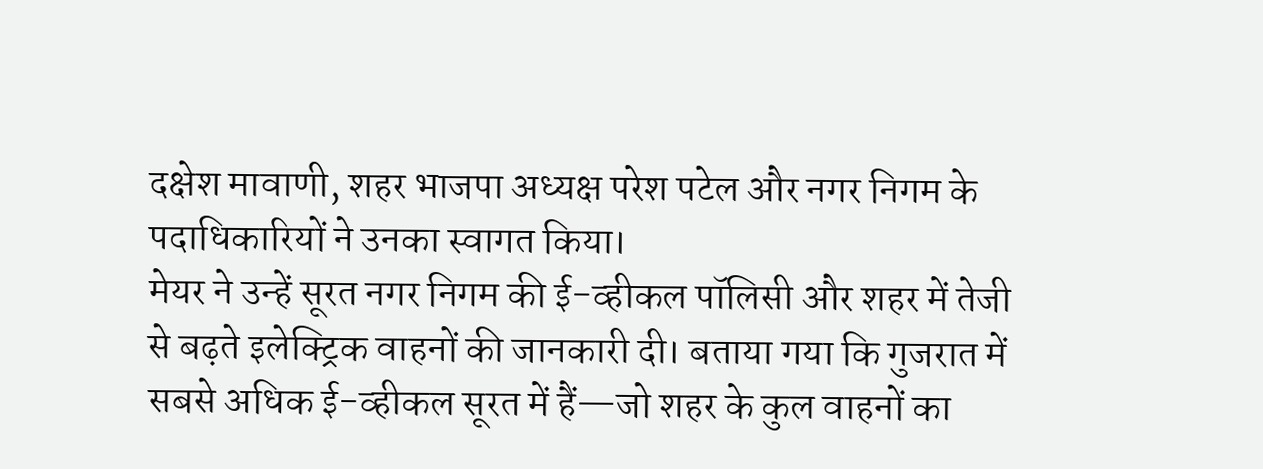दक्षेश मावाणी, शहर भाजपा अध्यक्ष परेश पटेल और नगर निगम के पदाधिकारियों ने उनका स्वागत किया।
मेयर ने उन्हें सूरत नगर निगम की ई-व्हीकल पॉलिसी और शहर में तेजी से बढ़ते इलेक्ट्रिक वाहनों की जानकारी दी। बताया गया कि गुजरात में सबसे अधिक ई-व्हीकल सूरत में हैं—जो शहर के कुल वाहनों का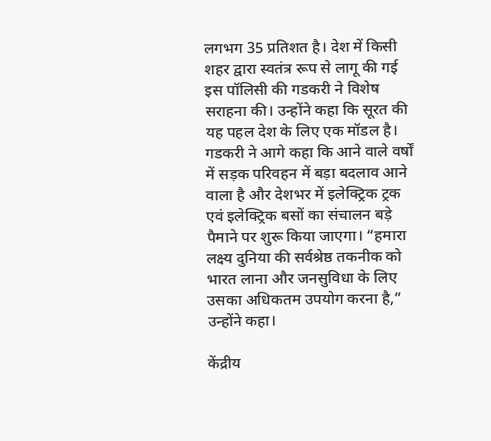लगभग 35 प्रतिशत है। देश में किसी शहर द्वारा स्वतंत्र रूप से लागू की गई इस पॉलिसी की गडकरी ने विशेष सराहना की। उन्होंने कहा कि सूरत की यह पहल देश के लिए एक मॉडल है।
गडकरी ने आगे कहा कि आने वाले वर्षों में सड़क परिवहन में बड़ा बदलाव आने वाला है और देशभर में इलेक्ट्रिक ट्रक एवं इलेक्ट्रिक बसों का संचालन बड़े पैमाने पर शुरू किया जाएगा। “हमारा लक्ष्य दुनिया की सर्वश्रेष्ठ तकनीक को भारत लाना और जनसुविधा के लिए उसका अधिकतम उपयोग करना है,” उन्होंने कहा।

केंद्रीय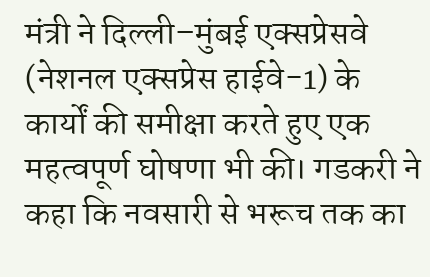मंत्री ने दिल्ली–मुंबई एक्सप्रेसवे (नेशनल एक्सप्रेस हाईवे-1) के कार्यों की समीक्षा करते हुए एक महत्वपूर्ण घोषणा भी की। गडकरी ने कहा कि नवसारी से भरूच तक का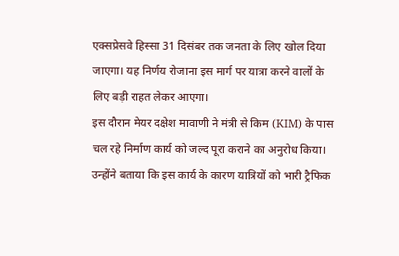एक्सप्रेसवे हिस्सा 31 दिसंबर तक जनता के लिए खोल दिया जाएगा। यह निर्णय रोजाना इस मार्ग पर यात्रा करने वालों के लिए बड़ी राहत लेकर आएगा।
इस दौरान मेयर दक्षेश मावाणी ने मंत्री से किम (KIM) के पास चल रहे निर्माण कार्य को जल्द पूरा कराने का अनुरोध किया। उन्होंने बताया कि इस कार्य के कारण यात्रियों को भारी ट्रैफिक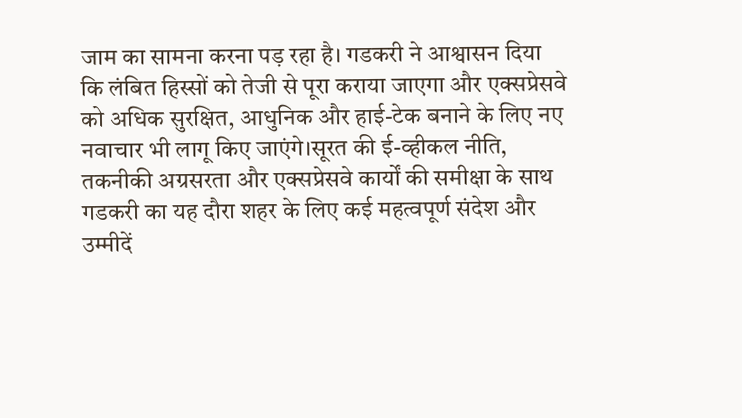जाम का सामना करना पड़ रहा है। गडकरी ने आश्वासन दिया कि लंबित हिस्सों को तेजी से पूरा कराया जाएगा और एक्सप्रेसवे को अधिक सुरक्षित, आधुनिक और हाई-टेक बनाने के लिए नए नवाचार भी लागू किए जाएंगे।सूरत की ई-व्हीकल नीति, तकनीकी अग्रसरता और एक्सप्रेसवे कार्यों की समीक्षा के साथ गडकरी का यह दौरा शहर के लिए कई महत्वपूर्ण संदेश और उम्मीदें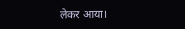लेकर आया।